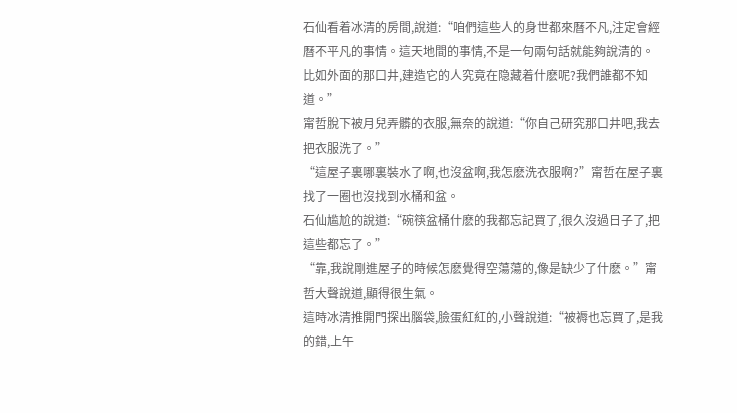石仙看着冰清的房間,說道:“咱們這些人的身世都來曆不凡,注定會經曆不平凡的事情。這天地間的事情,不是一句兩句話就能夠說清的。比如外面的那口井,建造它的人究竟在隐藏着什麽呢?我們誰都不知道。”
甯哲脫下被月兒弄髒的衣服,無奈的說道:“你自己研究那口井吧,我去把衣服洗了。”
“這屋子裏哪裏裝水了啊,也沒盆啊,我怎麽洗衣服啊?”甯哲在屋子裏找了一圈也沒找到水桶和盆。
石仙尴尬的說道:“碗筷盆桶什麽的我都忘記買了,很久沒過日子了,把這些都忘了。”
“靠,我說剛進屋子的時候怎麽覺得空蕩蕩的,像是缺少了什麽。”甯哲大聲說道,顯得很生氣。
這時冰清推開門探出腦袋,臉蛋紅紅的,小聲說道:“被褥也忘買了,是我的錯,上午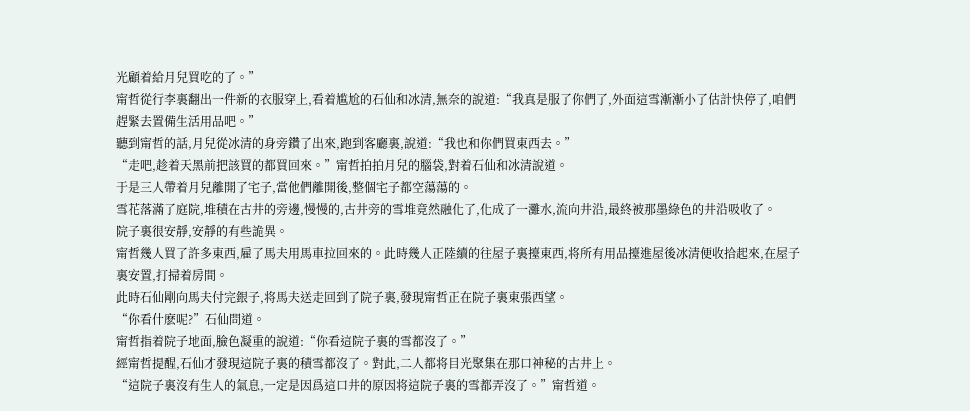光顧着給月兒買吃的了。”
甯哲從行李裏翻出一件新的衣服穿上,看着尴尬的石仙和冰清,無奈的說道:“我真是服了你們了,外面這雪漸漸小了估計快停了,咱們趕緊去置備生活用品吧。”
聽到甯哲的話,月兒從冰清的身旁鑽了出來,跑到客廳裏,說道:“我也和你們買東西去。”
“走吧,趁着天黑前把該買的都買回來。”甯哲拍拍月兒的腦袋,對着石仙和冰清說道。
于是三人帶着月兒離開了宅子,當他們離開後,整個宅子都空蕩蕩的。
雪花落滿了庭院,堆積在古井的旁邊,慢慢的,古井旁的雪堆竟然融化了,化成了一灘水,流向井沿,最終被那墨綠色的井沿吸收了。
院子裏很安靜,安靜的有些詭異。
甯哲幾人買了許多東西,雇了馬夫用馬車拉回來的。此時幾人正陸續的往屋子裏擡東西,将所有用品擡進屋後冰清便收拾起來,在屋子裏安置,打掃着房間。
此時石仙剛向馬夫付完銀子,将馬夫送走回到了院子裏,發現甯哲正在院子裏東張西望。
“你看什麽呢?”石仙問道。
甯哲指着院子地面,臉色凝重的說道:“你看這院子裏的雪都沒了。”
經甯哲提醒,石仙才發現這院子裏的積雪都沒了。對此,二人都将目光聚集在那口神秘的古井上。
“這院子裏沒有生人的氣息,一定是因爲這口井的原因将這院子裏的雪都弄沒了。”甯哲道。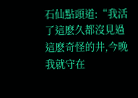石仙點頭道:“我活了這麽久都沒見過這麽奇怪的井,今晚我就守在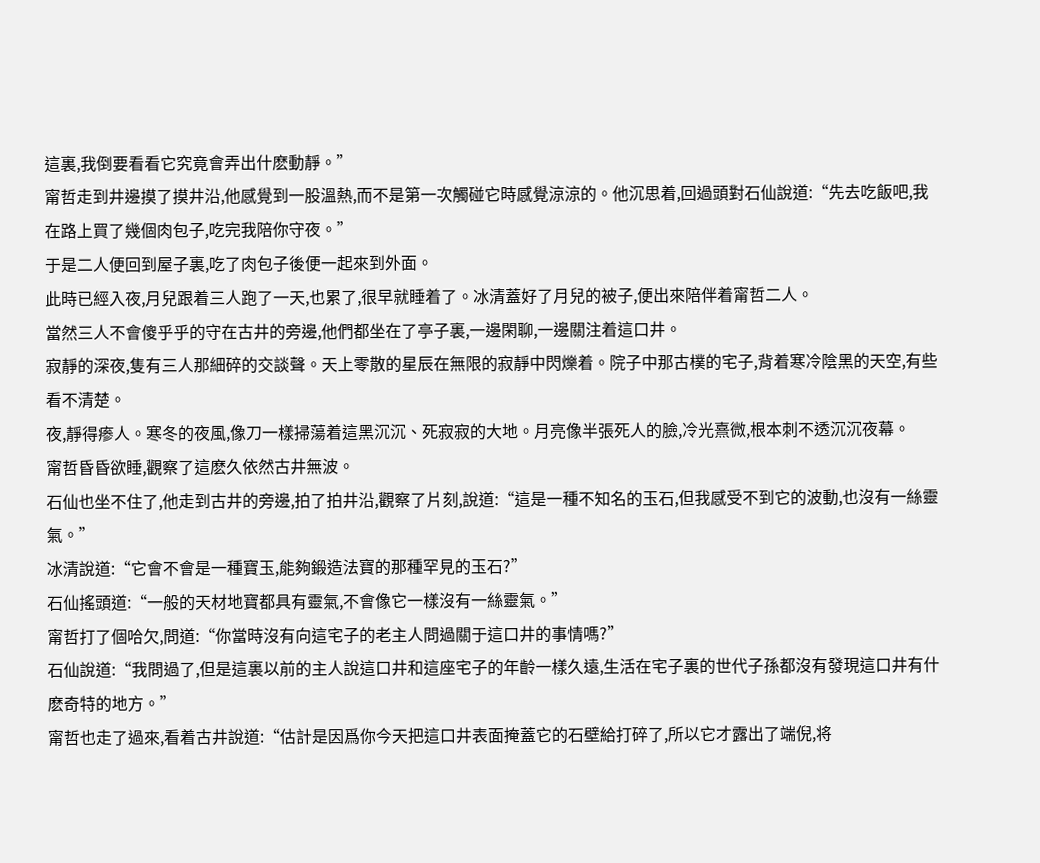這裏,我倒要看看它究竟會弄出什麽動靜。”
甯哲走到井邊摸了摸井沿,他感覺到一股溫熱,而不是第一次觸碰它時感覺涼涼的。他沉思着,回過頭對石仙說道:“先去吃飯吧,我在路上買了幾個肉包子,吃完我陪你守夜。”
于是二人便回到屋子裏,吃了肉包子後便一起來到外面。
此時已經入夜,月兒跟着三人跑了一天,也累了,很早就睡着了。冰清蓋好了月兒的被子,便出來陪伴着甯哲二人。
當然三人不會傻乎乎的守在古井的旁邊,他們都坐在了亭子裏,一邊閑聊,一邊關注着這口井。
寂靜的深夜,隻有三人那細碎的交談聲。天上零散的星辰在無限的寂靜中閃爍着。院子中那古樸的宅子,背着寒冷陰黑的天空,有些看不清楚。
夜,靜得瘆人。寒冬的夜風,像刀一樣掃蕩着這黑沉沉、死寂寂的大地。月亮像半張死人的臉,冷光熹微,根本刺不透沉沉夜幕。
甯哲昏昏欲睡,觀察了這麽久依然古井無波。
石仙也坐不住了,他走到古井的旁邊,拍了拍井沿,觀察了片刻,說道:“這是一種不知名的玉石,但我感受不到它的波動,也沒有一絲靈氣。”
冰清說道:“它會不會是一種寶玉,能夠鍛造法寶的那種罕見的玉石?”
石仙搖頭道:“一般的天材地寶都具有靈氣,不會像它一樣沒有一絲靈氣。”
甯哲打了個哈欠,問道:“你當時沒有向這宅子的老主人問過關于這口井的事情嗎?”
石仙說道:“我問過了,但是這裏以前的主人說這口井和這座宅子的年齡一樣久遠,生活在宅子裏的世代子孫都沒有發現這口井有什麽奇特的地方。”
甯哲也走了過來,看着古井說道:“估計是因爲你今天把這口井表面掩蓋它的石壁給打碎了,所以它才露出了端倪,将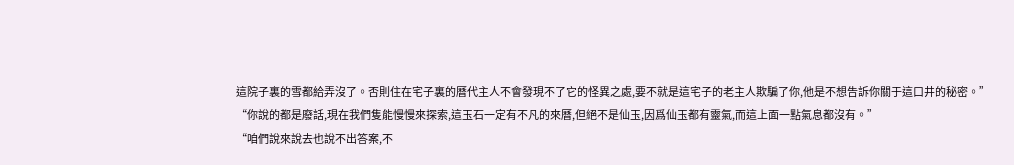這院子裏的雪都給弄沒了。否則住在宅子裏的曆代主人不會發現不了它的怪異之處,要不就是這宅子的老主人欺騙了你,他是不想告訴你關于這口井的秘密。”
“你說的都是廢話,現在我們隻能慢慢來探索,這玉石一定有不凡的來曆,但絕不是仙玉,因爲仙玉都有靈氣,而這上面一點氣息都沒有。”
“咱們說來說去也說不出答案,不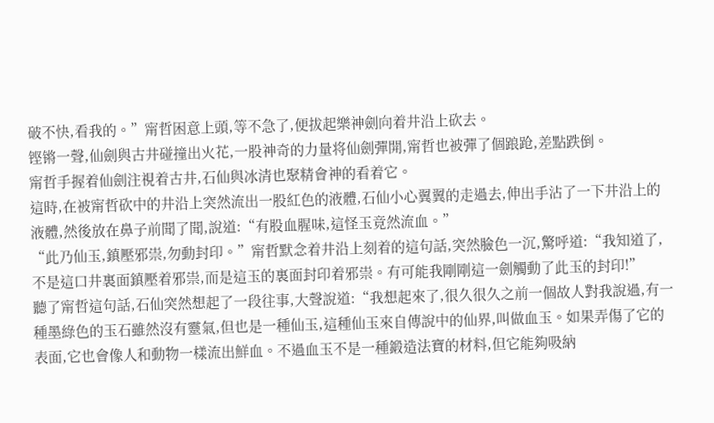破不快,看我的。”甯哲困意上頭,等不急了,便拔起樂神劍向着井沿上砍去。
铿锵一聲,仙劍與古井碰撞出火花,一股神奇的力量将仙劍彈開,甯哲也被彈了個踉跄,差點跌倒。
甯哲手握着仙劍注視着古井,石仙與冰清也聚精會神的看着它。
這時,在被甯哲砍中的井沿上突然流出一股紅色的液體,石仙小心翼翼的走過去,伸出手沾了一下井沿上的液體,然後放在鼻子前聞了聞,說道:“有股血腥味,這怪玉竟然流血。”
“此乃仙玉,鎮壓邪祟,勿動封印。”甯哲默念着井沿上刻着的這句話,突然臉色一沉,驚呼道:“我知道了,不是這口井裏面鎮壓着邪祟,而是這玉的裏面封印着邪祟。有可能我剛剛這一劍觸動了此玉的封印!”
聽了甯哲這句話,石仙突然想起了一段往事,大聲說道:“我想起來了,很久很久之前一個故人對我說過,有一種墨綠色的玉石雖然沒有靈氣,但也是一種仙玉,這種仙玉來自傳說中的仙界,叫做血玉。如果弄傷了它的表面,它也會像人和動物一樣流出鮮血。不過血玉不是一種鍛造法寶的材料,但它能夠吸納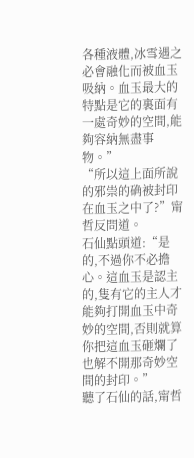各種液體,冰雪遇之必會融化而被血玉吸納。血玉最大的特點是它的裏面有一處奇妙的空間,能夠容納無盡事物。”
“所以這上面所說的邪祟的确被封印在血玉之中了?”甯哲反問道。
石仙點頭道:“是的,不過你不必擔心。這血玉是認主的,隻有它的主人才能夠打開血玉中奇妙的空間,否則就算你把這血玉砸爛了也解不開那奇妙空間的封印。”
聽了石仙的話,甯哲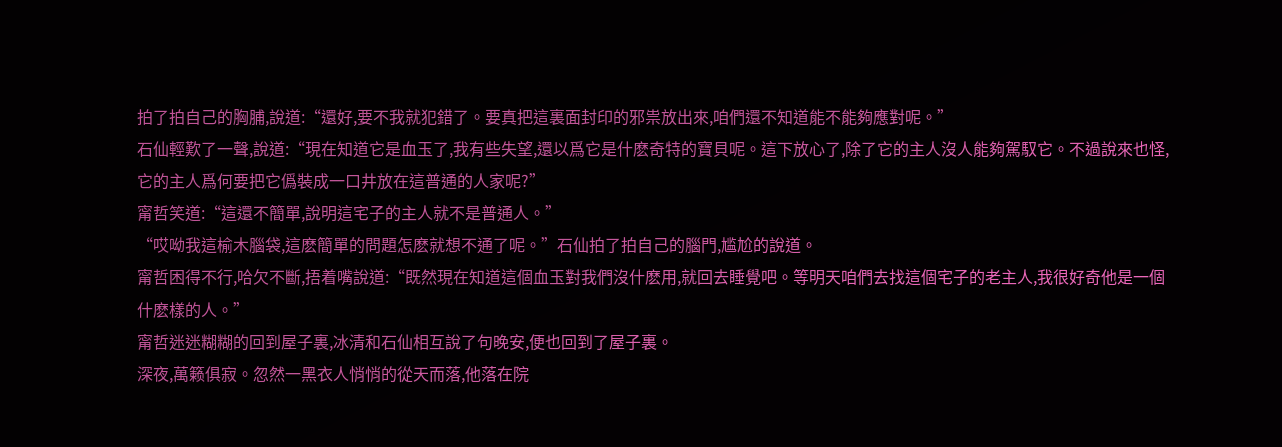拍了拍自己的胸脯,說道:“還好,要不我就犯錯了。要真把這裏面封印的邪祟放出來,咱們還不知道能不能夠應對呢。”
石仙輕歎了一聲,說道:“現在知道它是血玉了,我有些失望,還以爲它是什麽奇特的寶貝呢。這下放心了,除了它的主人沒人能夠駕馭它。不過說來也怪,它的主人爲何要把它僞裝成一口井放在這普通的人家呢?”
甯哲笑道:“這還不簡單,說明這宅子的主人就不是普通人。”
“哎呦我這榆木腦袋,這麽簡單的問題怎麽就想不通了呢。”石仙拍了拍自己的腦門,尴尬的說道。
甯哲困得不行,哈欠不斷,捂着嘴說道:“既然現在知道這個血玉對我們沒什麽用,就回去睡覺吧。等明天咱們去找這個宅子的老主人,我很好奇他是一個什麽樣的人。”
甯哲迷迷糊糊的回到屋子裏,冰清和石仙相互說了句晚安,便也回到了屋子裏。
深夜,萬籁俱寂。忽然一黑衣人悄悄的從天而落,他落在院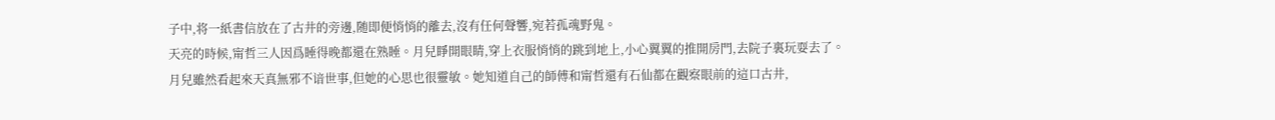子中,将一紙書信放在了古井的旁邊,随即便悄悄的離去,沒有任何聲響,宛若孤魂野鬼。
天亮的時候,甯哲三人因爲睡得晚都還在熟睡。月兒睜開眼睛,穿上衣服悄悄的跳到地上,小心翼翼的推開房門,去院子裏玩耍去了。
月兒雖然看起來天真無邪不谙世事,但她的心思也很靈敏。她知道自己的師傅和甯哲還有石仙都在觀察眼前的這口古井,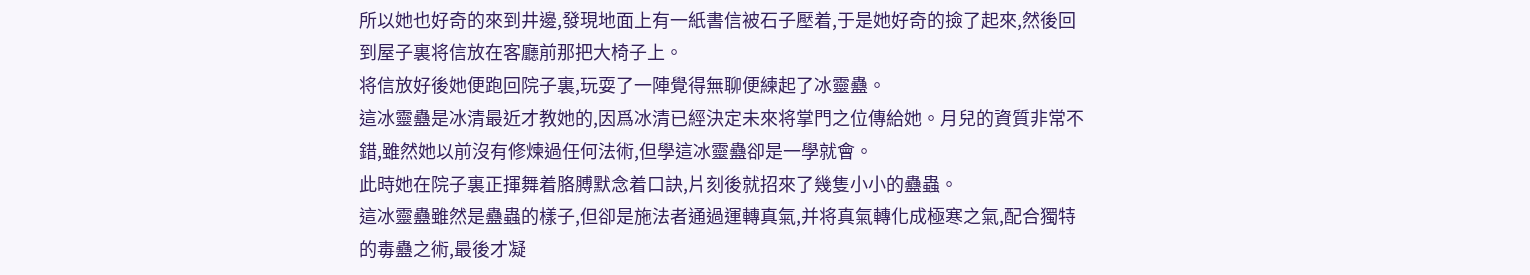所以她也好奇的來到井邊,發現地面上有一紙書信被石子壓着,于是她好奇的撿了起來,然後回到屋子裏将信放在客廳前那把大椅子上。
将信放好後她便跑回院子裏,玩耍了一陣覺得無聊便練起了冰靈蠱。
這冰靈蠱是冰清最近才教她的,因爲冰清已經決定未來将掌門之位傳給她。月兒的資質非常不錯,雖然她以前沒有修煉過任何法術,但學這冰靈蠱卻是一學就會。
此時她在院子裏正揮舞着胳膊默念着口訣,片刻後就招來了幾隻小小的蠱蟲。
這冰靈蠱雖然是蠱蟲的樣子,但卻是施法者通過運轉真氣,并将真氣轉化成極寒之氣,配合獨特的毒蠱之術,最後才凝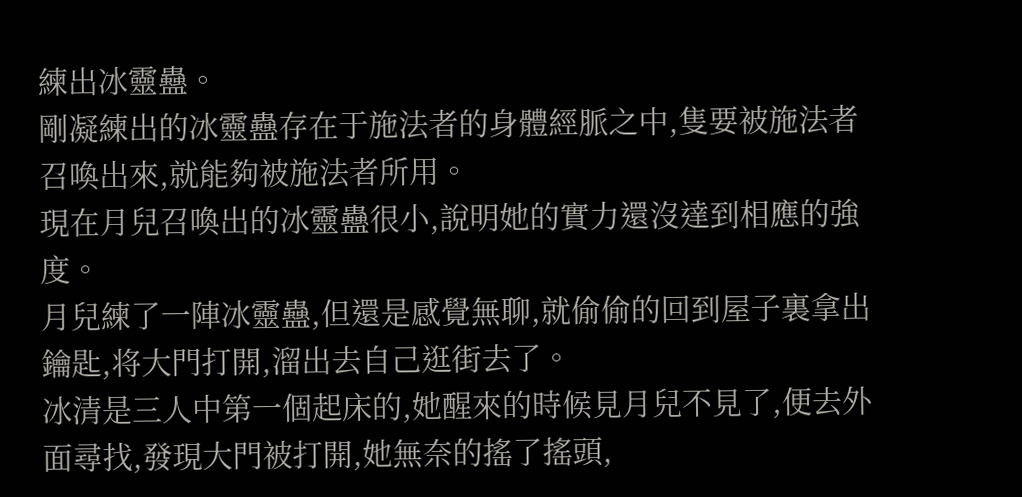練出冰靈蠱。
剛凝練出的冰靈蠱存在于施法者的身體經脈之中,隻要被施法者召喚出來,就能夠被施法者所用。
現在月兒召喚出的冰靈蠱很小,說明她的實力還沒達到相應的強度。
月兒練了一陣冰靈蠱,但還是感覺無聊,就偷偷的回到屋子裏拿出鑰匙,将大門打開,溜出去自己逛街去了。
冰清是三人中第一個起床的,她醒來的時候見月兒不見了,便去外面尋找,發現大門被打開,她無奈的搖了搖頭,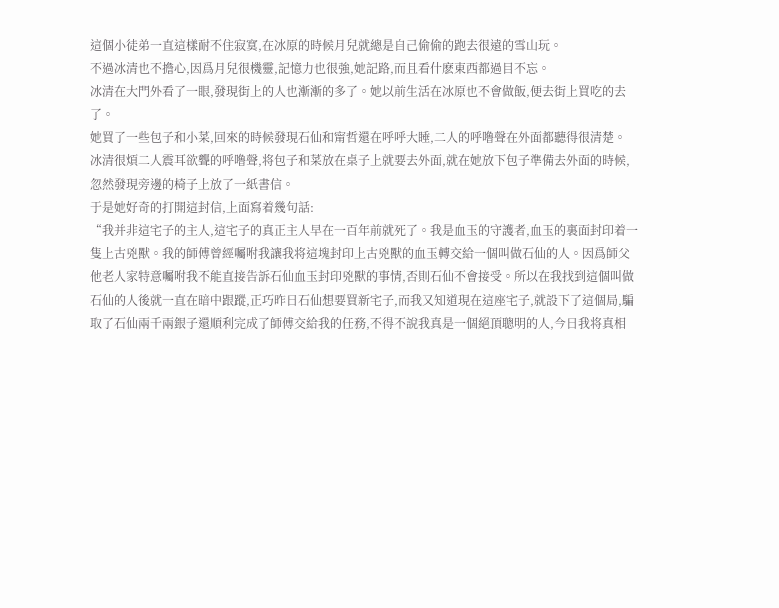這個小徒弟一直這樣耐不住寂寞,在冰原的時候月兒就總是自己偷偷的跑去很遠的雪山玩。
不過冰清也不擔心,因爲月兒很機靈,記憶力也很強,她記路,而且看什麽東西都過目不忘。
冰清在大門外看了一眼,發現街上的人也漸漸的多了。她以前生活在冰原也不會做飯,便去街上買吃的去了。
她買了一些包子和小菜,回來的時候發現石仙和甯哲還在呼呼大睡,二人的呼噜聲在外面都聽得很清楚。
冰清很煩二人震耳欲聾的呼噜聲,将包子和菜放在桌子上就要去外面,就在她放下包子準備去外面的時候,忽然發現旁邊的椅子上放了一紙書信。
于是她好奇的打開這封信,上面寫着幾句話:
“我并非這宅子的主人,這宅子的真正主人早在一百年前就死了。我是血玉的守護者,血玉的裏面封印着一隻上古兇獸。我的師傅曾經囑咐我讓我将這塊封印上古兇獸的血玉轉交給一個叫做石仙的人。因爲師父他老人家特意囑咐我不能直接告訴石仙血玉封印兇獸的事情,否則石仙不會接受。所以在我找到這個叫做石仙的人後就一直在暗中跟蹤,正巧昨日石仙想要買新宅子,而我又知道現在這座宅子,就設下了這個局,騙取了石仙兩千兩銀子還順利完成了師傅交給我的任務,不得不說我真是一個絕頂聰明的人,今日我将真相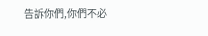告訴你們,你們不必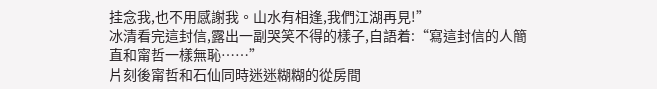挂念我,也不用感謝我。山水有相逢,我們江湖再見!”
冰清看完這封信,露出一副哭笑不得的樣子,自語着:“寫這封信的人簡直和甯哲一樣無恥……”
片刻後甯哲和石仙同時迷迷糊糊的從房間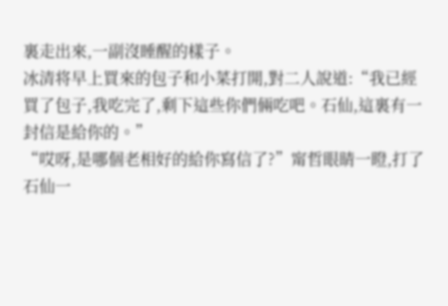裏走出來,一副沒睡醒的樣子。
冰清将早上買來的包子和小菜打開,對二人說道:“我已經買了包子,我吃完了,剩下這些你們倆吃吧。石仙,這裏有一封信是給你的。”
“哎呀,是哪個老相好的給你寫信了?”甯哲眼睛一瞪,打了石仙一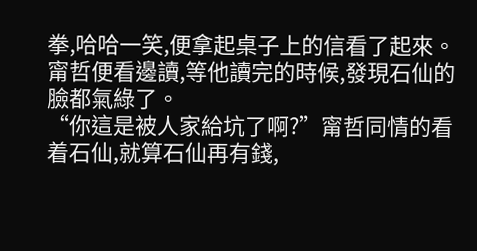拳,哈哈一笑,便拿起桌子上的信看了起來。
甯哲便看邊讀,等他讀完的時候,發現石仙的臉都氣綠了。
“你這是被人家給坑了啊?”甯哲同情的看着石仙,就算石仙再有錢,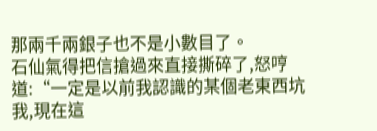那兩千兩銀子也不是小數目了。
石仙氣得把信搶過來直接撕碎了,怒哼道:“一定是以前我認識的某個老東西坑我,現在這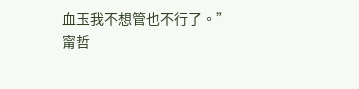血玉我不想管也不行了。”
甯哲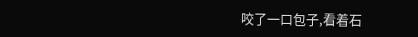咬了一口包子,看着石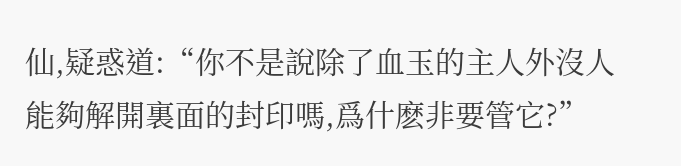仙,疑惑道:“你不是說除了血玉的主人外沒人能夠解開裏面的封印嗎,爲什麽非要管它?”